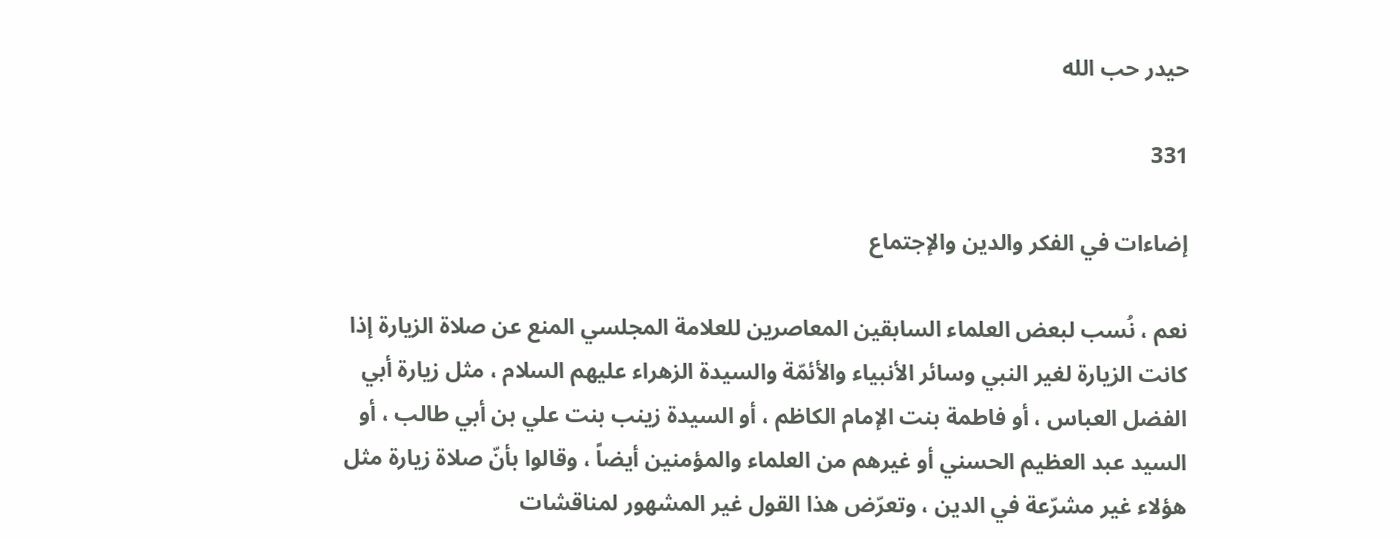حيدر حب الله

331

إضاءات في الفكر والدين والإجتماع

نعم ، نُسب لبعض العلماء السابقين المعاصرين للعلامة المجلسي المنع عن صلاة الزيارة إذا كانت الزيارة لغير النبي وسائر الأنبياء والأئمّة والسيدة الزهراء عليهم السلام ، مثل زيارة أبي الفضل العباس ، أو فاطمة بنت الإمام الكاظم ، أو السيدة زينب بنت علي بن أبي طالب ، أو السيد عبد العظيم الحسني أو غيرهم من العلماء والمؤمنين أيضاً ، وقالوا بأنّ صلاة زيارة مثل هؤلاء غير مشرّعة في الدين ، وتعرّض هذا القول غير المشهور لمناقشات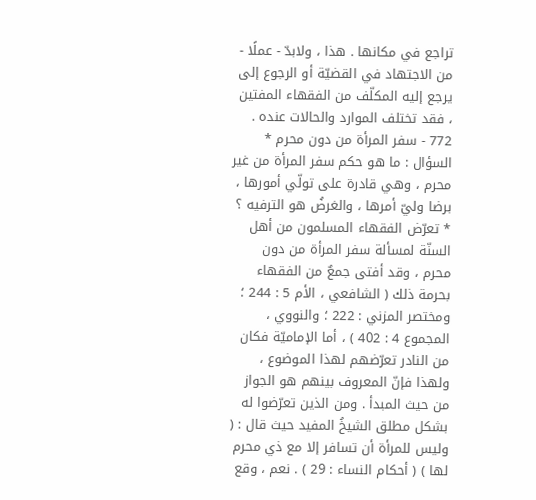تراجع في مكانها . هذا ، ولابدّ - عملًا - من الاجتهاد في القضيّة أو الرجوع إلى يرجع إليه المكلّف من الفقهاء المفتين ، فقد تختلف الموارد والحالات عنده . 772 - سفر المرأة من دون محرم * السؤال : ما هو حكم سفر المرأة من غير محرم ، وهي قادرة على تولّي أمورها ، برضا وليّ أمرها ، والغرضُ هو الترفيه ؟ * تعرّض الفقهاء المسلمون من أهل السنّة لمسألة سفر المرأة من دون محرم ، وقد أفتى جمعٌ من الفقهاء بحرمة ذلك ( الشافعي ، الأم 5 : 244 ؛ ومختصر المزني : 222 ؛ والنووي ، المجموع 4 : 402 ) ، أما الإماميّة فكان من النادر تعرّضهم لهذا الموضوع ، ولهذا فإنّ المعروف بينهم هو الجواز من حيث المبدأ . ومن الذين تعرّضوا له بشكل مطلق الشيخُ المفيد حيث قال : ( وليس للمرأة أن تسافر إلا مع ذي محرم لها ) ( أحكام النساء : 29 ) . نعم ، وقع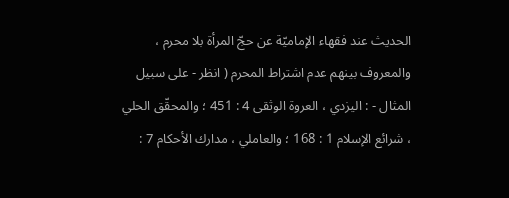الحديث عند فقهاء الإماميّة عن حجّ المرأة بلا محرم ، والمعروف بينهم عدم اشتراط المحرم ( انظر - على سبيل المثال - : اليزدي ، العروة الوثقى 4 : 451 ؛ والمحقّق الحلي ، شرائع الإسلام 1 : 168 ؛ والعاملي ، مدارك الأحكام 7 :